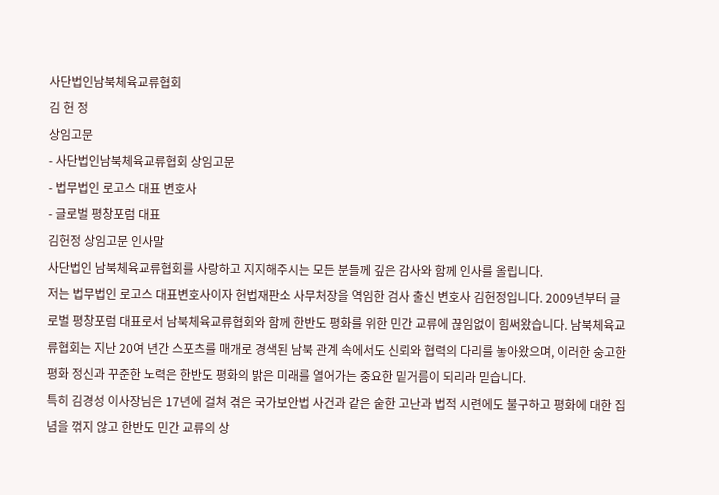사단법인남북체육교류협회
김 헌 정
상임고문
- 사단법인남북체육교류협회 상임고문
- 법무법인 로고스 대표 변호사
- 글로벌 평창포럼 대표
김헌정 상임고문 인사말
사단법인 남북체육교류협회를 사랑하고 지지해주시는 모든 분들께 깊은 감사와 함께 인사를 올립니다.
저는 법무법인 로고스 대표변호사이자 헌법재판소 사무처장을 역임한 검사 출신 변호사 김헌정입니다. 2009년부터 글로벌 평창포럼 대표로서 남북체육교류협회와 함께 한반도 평화를 위한 민간 교류에 끊임없이 힘써왔습니다. 남북체육교류협회는 지난 20여 년간 스포츠를 매개로 경색된 남북 관계 속에서도 신뢰와 협력의 다리를 놓아왔으며, 이러한 숭고한 평화 정신과 꾸준한 노력은 한반도 평화의 밝은 미래를 열어가는 중요한 밑거름이 되리라 믿습니다.
특히 김경성 이사장님은 17년에 걸쳐 겪은 국가보안법 사건과 같은 숱한 고난과 법적 시련에도 불구하고 평화에 대한 집념을 꺾지 않고 한반도 민간 교류의 상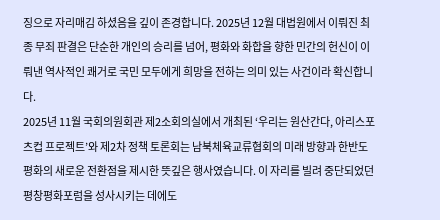징으로 자리매김 하셨음을 깊이 존경합니다. 2025년 12월 대법원에서 이뤄진 최종 무죄 판결은 단순한 개인의 승리를 넘어, 평화와 화합을 향한 민간의 헌신이 이뤄낸 역사적인 쾌거로 국민 모두에게 희망을 전하는 의미 있는 사건이라 확신합니다.
2025년 11월 국회의원회관 제2소회의실에서 개최된 ‘우리는 원산간다, 아리스포츠컵 프로젝트’와 제2차 정책 토론회는 남북체육교류협회의 미래 방향과 한반도 평화의 새로운 전환점을 제시한 뜻깊은 행사였습니다. 이 자리를 빌려 중단되었던 평창평화포럼을 성사시키는 데에도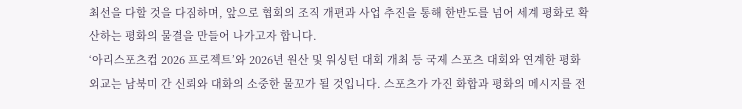최선을 다할 것을 다짐하며, 앞으로 협회의 조직 개편과 사업 추진을 통해 한반도를 넘어 세계 평화로 확산하는 평화의 물결을 만들어 나가고자 합니다.
‘아리스포츠컵 2026 프로젝트’와 2026년 원산 및 워싱턴 대회 개최 등 국제 스포츠 대회와 연계한 평화 외교는 남북미 간 신뢰와 대화의 소중한 물꼬가 될 것입니다. 스포츠가 가진 화합과 평화의 메시지를 전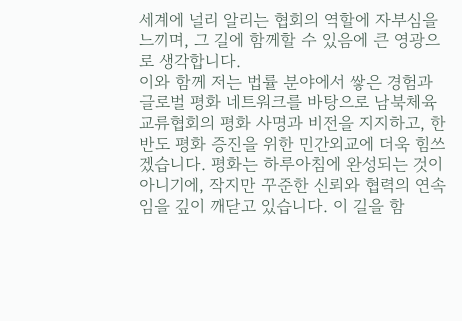세계에 널리 알리는 협회의 역할에 자부심을 느끼며, 그 길에 함께할 수 있음에 큰 영광으로 생각합니다.
이와 함께 저는 법률 분야에서 쌓은 경험과 글로벌 평화 네트워크를 바탕으로 남북체육교류협회의 평화 사명과 비전을 지지하고, 한반도 평화 증진을 위한 민간외교에 더욱 힘쓰겠습니다. 평화는 하루아침에 완성되는 것이 아니기에, 작지만 꾸준한 신뢰와 협력의 연속임을 깊이 깨닫고 있습니다. 이 길을 함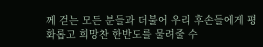께 걷는 모든 분들과 더불어 우리 후손들에게 평화롭고 희망찬 한반도를 물려줄 수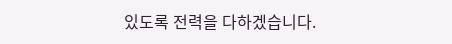있도록 전력을 다하겠습니다.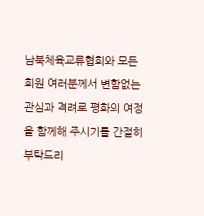남북체육교류협회와 모든 회원 여러분께서 변함없는 관심과 격려로 평화의 여정을 함께해 주시기를 간절히 부탁드리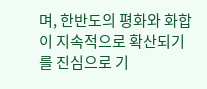며, 한반도의 평화와 화합이 지속적으로 확산되기를 진심으로 기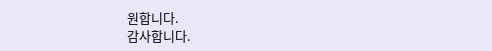원합니다.
감사합니다.